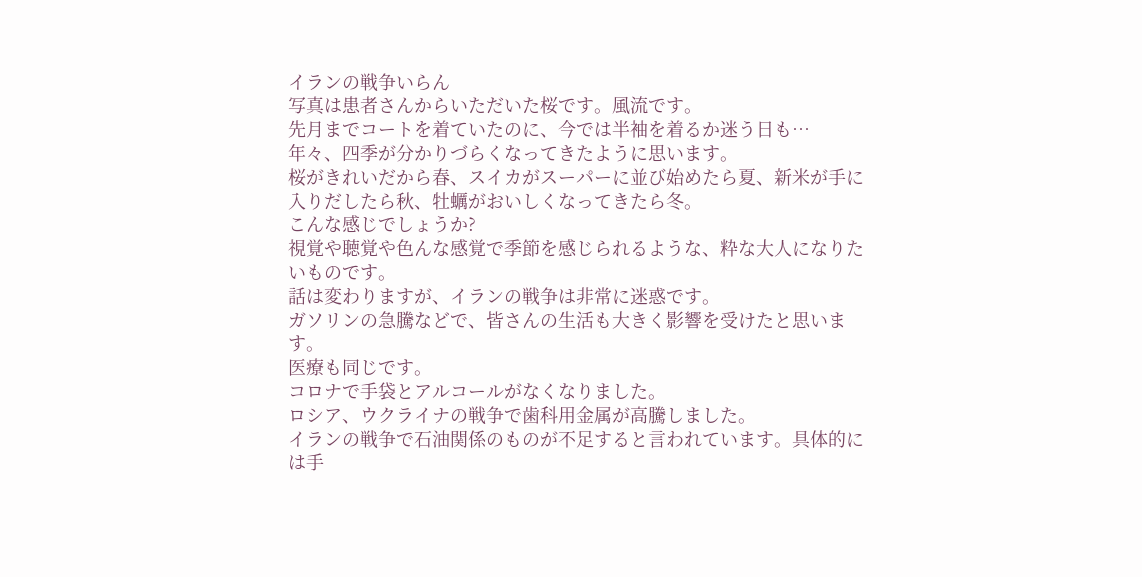イランの戦争いらん
写真は患者さんからいただいた桜です。風流です。
先月までコートを着ていたのに、今では半袖を着るか迷う日も…
年々、四季が分かりづらくなってきたように思います。
桜がきれいだから春、スイカがスーパーに並び始めたら夏、新米が手に入りだしたら秋、牡蠣がおいしくなってきたら冬。
こんな感じでしょうか?
視覚や聴覚や色んな感覚で季節を感じられるような、粋な大人になりたいものです。
話は変わりますが、イランの戦争は非常に迷惑です。
ガソリンの急騰などで、皆さんの生活も大きく影響を受けたと思います。
医療も同じです。
コロナで手袋とアルコールがなくなりました。
ロシア、ウクライナの戦争で歯科用金属が高騰しました。
イランの戦争で石油関係のものが不足すると言われています。具体的には手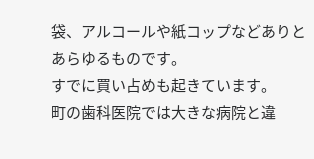袋、アルコールや紙コップなどありとあらゆるものです。
すでに買い占めも起きています。
町の歯科医院では大きな病院と違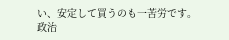い、安定して買うのも一苦労です。
政治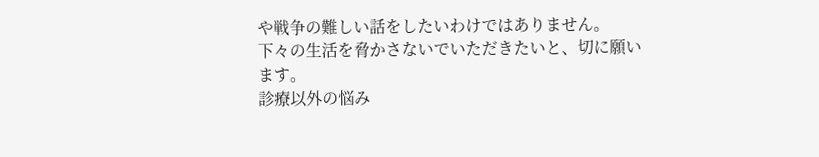や戦争の難しい話をしたいわけではありません。
下々の生活を脅かさないでいただきたいと、切に願います。
診療以外の悩み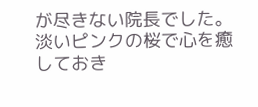が尽きない院長でした。
淡いピンクの桜で心を癒しておき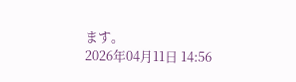ます。
2026年04月11日 14:56